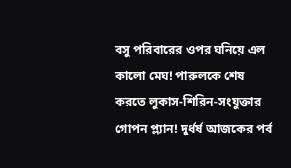বসু পরিবারের ওপর ঘনিয়ে এল কালো মেঘ! পারুলকে শেষ করতে লুকাস-শিরিন-সংযুক্তার গোপন প্ল্যান! দুর্ধর্ষ আজকের পর্ব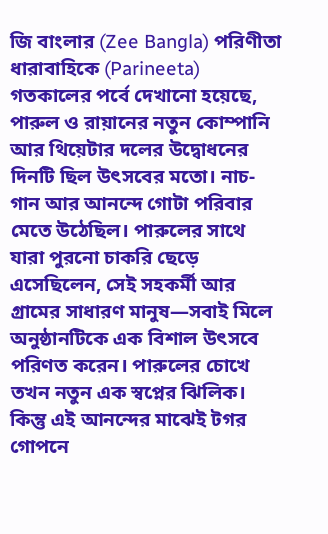জি বাংলার (Zee Bangla) পরিণীতা ধারাবাহিকে (Parineeta) গতকালের পর্বে দেখানো হয়েছে, পারুল ও রায়ানের নতুন কোম্পানি আর থিয়েটার দলের উদ্বোধনের দিনটি ছিল উৎসবের মতো। নাচ-গান আর আনন্দে গোটা পরিবার মেতে উঠেছিল। পারুলের সাথে যারা পুরনো চাকরি ছেড়ে এসেছিলেন, সেই সহকর্মী আর গ্রামের সাধারণ মানুষ—সবাই মিলে অনুষ্ঠানটিকে এক বিশাল উৎসবে পরিণত করেন। পারুলের চোখে তখন নতুন এক স্বপ্নের ঝিলিক। কিন্তু এই আনন্দের মাঝেই টগর গোপনে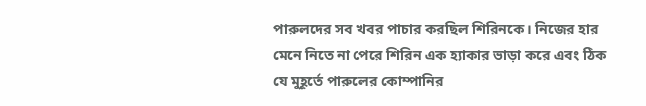পারুলদের সব খবর পাচার করছিল শিরিনকে। নিজের হার মেনে নিতে না পেরে শিরিন এক হ্যাকার ভাড়া করে এবং ঠিক যে মুহূর্তে পারুলের কোম্পানির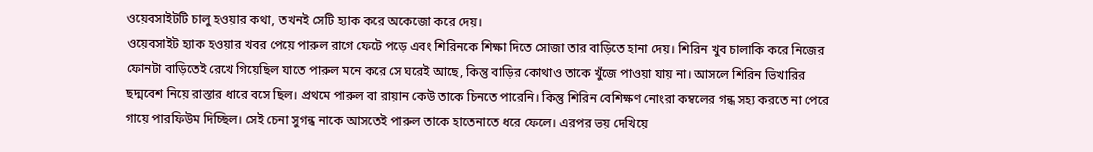ওয়েবসাইটটি চালু হওয়ার কথা, তখনই সেটি হ্যাক করে অকেজো করে দেয়।
ওয়েবসাইট হ্যাক হওয়ার খবর পেয়ে পারুল রাগে ফেটে পড়ে এবং শিরিনকে শিক্ষা দিতে সোজা তার বাড়িতে হানা দেয়। শিরিন খুব চালাকি করে নিজের ফোনটা বাড়িতেই রেখে গিয়েছিল যাতে পারুল মনে করে সে ঘরেই আছে, কিন্তু বাড়ির কোথাও তাকে খুঁজে পাওয়া যায় না। আসলে শিরিন ভিখারির ছদ্মবেশ নিয়ে রাস্তার ধারে বসে ছিল। প্রথমে পারুল বা রায়ান কেউ তাকে চিনতে পারেনি। কিন্তু শিরিন বেশিক্ষণ নোংরা কম্বলের গন্ধ সহ্য করতে না পেরে গায়ে পারফিউম দিচ্ছিল। সেই চেনা সুগন্ধ নাকে আসতেই পারুল তাকে হাতেনাতে ধরে ফেলে। এরপর ভয় দেখিয়ে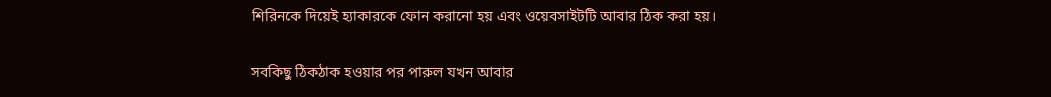শিরিনকে দিয়েই হ্যাকারকে ফোন করানো হয় এবং ওয়েবসাইটটি আবার ঠিক করা হয়।

সবকিছু ঠিকঠাক হওয়ার পর পারুল যখন আবার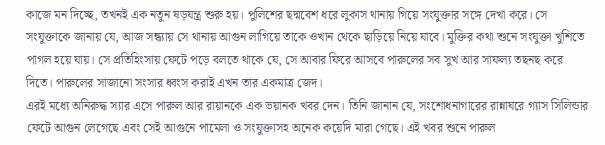কাজে মন দিচ্ছে, তখনই এক নতুন ষড়যন্ত্র শুরু হয়। পুলিশের ছদ্মবেশ ধরে লুকাস থানায় গিয়ে সংযুক্তার সঙ্গে দেখা করে। সে সংযুক্তাকে জানায় যে, আজ সন্ধ্যায় সে থানায় আগুন লাগিয়ে তাকে ওখান থেকে ছাড়িয়ে নিয়ে যাবে। মুক্তির কথা শুনে সংযুক্তা খুশিতে পাগল হয়ে যায়। সে প্রতিহিংসায় ফেটে পড়ে বলতে থাকে যে, সে আবার ফিরে আসবে পারুলের সব সুখ আর সাফল্য তছনছ করে দিতে। পারুলের সাজানো সংসার ধ্বংস করাই এখন তার একমাত্র জেদ।
এরই মধ্যে অনিরুদ্ধ স্যার এসে পারুল আর রায়ানকে এক ভয়ানক খবর দেন। তিনি জানান যে, সংশোধনাগারের রান্নাঘরে গ্যাস সিলিন্ডার ফেটে আগুন লেগেছে এবং সেই আগুনে পামেলা ও সংযুক্তাসহ অনেক কয়েদি মারা গেছে। এই খবর শুনে পারুল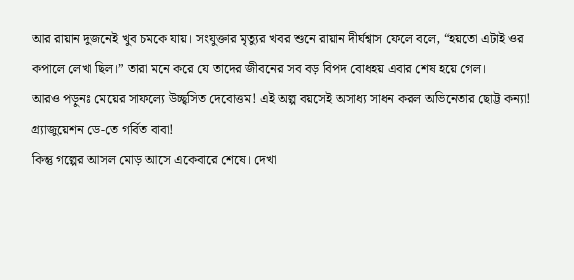আর রায়ান দুজনেই খুব চমকে যায়। সংযুক্তার মৃত্যুর খবর শুনে রায়ান দীর্ঘশ্বাস ফেলে বলে, “হয়তো এটাই ওর কপালে লেখা ছিল।” তারা মনে করে যে তাদের জীবনের সব বড় বিপদ বোধহয় এবার শেষ হয়ে গেল।
আরও পড়ুনঃ মেয়ের সাফল্যে উচ্ছ্বসিত দেবোত্তম! এই অল্প বয়সেই অসাধ্য সাধন করল অভিনেতার ছোট্ট কন্যা! গ্র্যাজুয়েশন ডে-তে গর্বিত বাবা!
কিন্তু গল্পের আসল মোড় আসে একেবারে শেষে। দেখা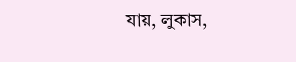যায়, লুকাস,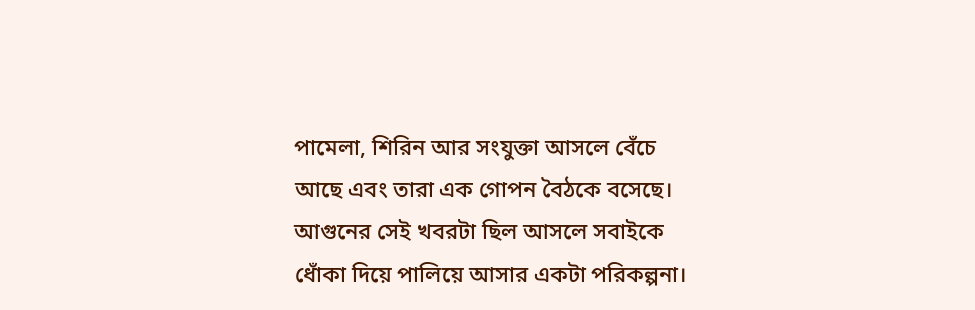পামেলা, শিরিন আর সংযুক্তা আসলে বেঁচে আছে এবং তারা এক গোপন বৈঠকে বসেছে। আগুনের সেই খবরটা ছিল আসলে সবাইকে ধোঁকা দিয়ে পালিয়ে আসার একটা পরিকল্পনা।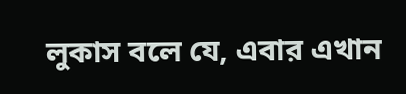লুকাস বলে যে, এবার এখান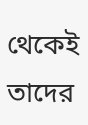থেকেই তাদের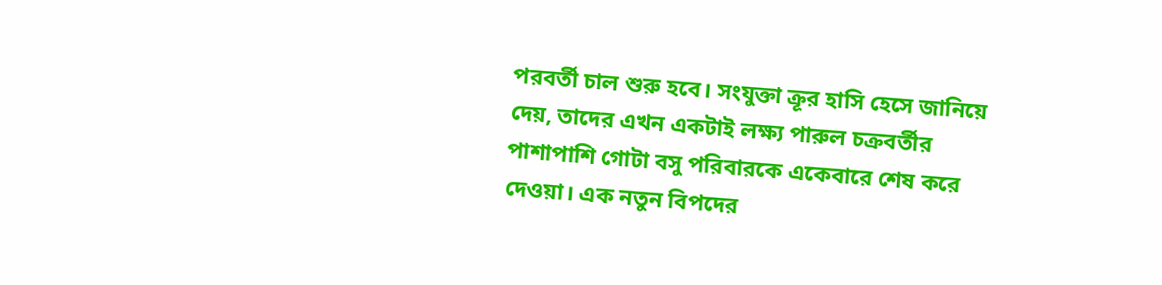পরবর্তী চাল শুরু হবে। সংযুক্তা ক্রূর হাসি হেসে জানিয়ে দেয়, তাদের এখন একটাই লক্ষ্য পারুল চক্রবর্তীর পাশাপাশি গোটা বসু পরিবারকে একেবারে শেষ করে দেওয়া। এক নতুন বিপদের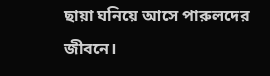ছায়া ঘনিয়ে আসে পারুলদের জীবনে।